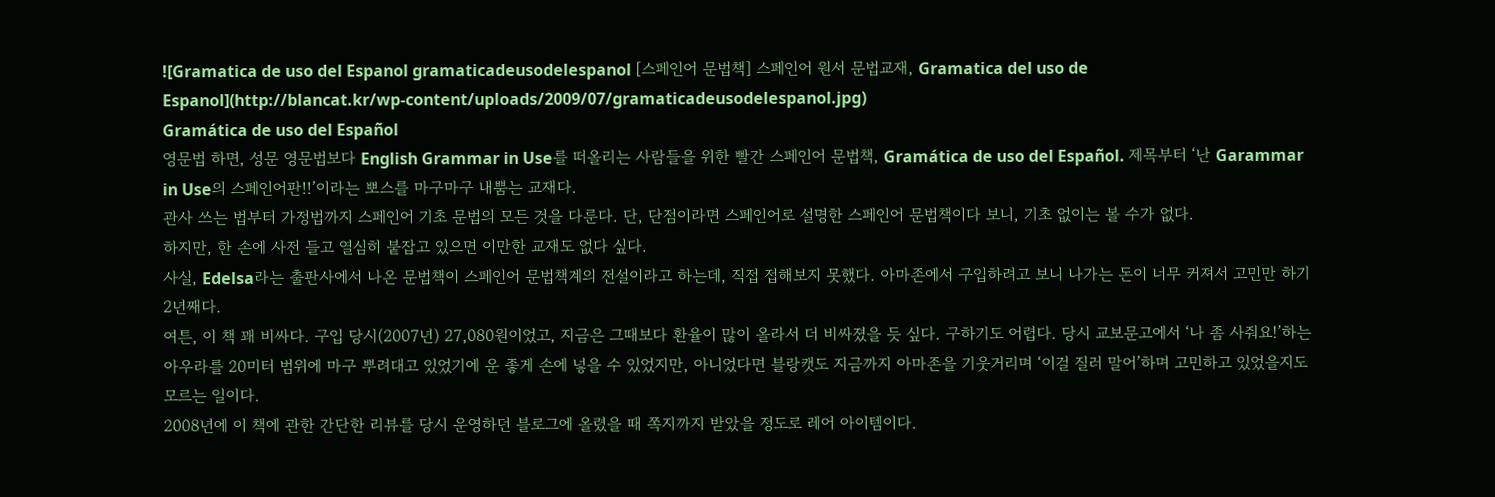![Gramatica de uso del Espanol gramaticadeusodelespanol [스페인어 문법책] 스페인어 원서 문법교재, Gramatica del uso de Espanol](http://blancat.kr/wp-content/uploads/2009/07/gramaticadeusodelespanol.jpg)
Gramática de uso del Español
영문법 하면, 성문 영문법보다 English Grammar in Use를 떠올리는 사람들을 위한 빨간 스페인어 문법책, Gramática de uso del Español. 제목부터 ‘난 Garammar in Use의 스페인어판!!’이라는 뽀스를 마구마구 내뿜는 교재다.
관사 쓰는 법부터 가정법까지 스페인어 기초 문법의 모든 것을 다룬다. 단, 단점이라면 스페인어로 설명한 스페인어 문법책이다 보니, 기초 없이는 볼 수가 없다.
하지만, 한 손에 사전 들고 열심히 붙잡고 있으면 이만한 교재도 없다 싶다.
사실, Edelsa라는 출판사에서 나온 문법책이 스페인어 문법책계의 전설이라고 하는데, 직접 접해보지 못했다. 아마존에서 구입하려고 보니 나가는 돈이 너무 커져서 고민만 하기 2년째다.
여튼, 이 책 꽤 비싸다. 구입 당시(2007년) 27,080원이었고, 지금은 그때보다 환율이 많이 올라서 더 비싸졌을 듯 싶다. 구하기도 어렵다. 당시 교보문고에서 ‘나 좀 사줘요!’하는 아우라를 20미터 범위에 마구 뿌려대고 있었기에 운 좋게 손에 넣을 수 있었지만, 아니었다면 블랑캣도 지금까지 아마존을 기웃거리며 ‘이걸 질러 말어’하며 고민하고 있었을지도 모르는 일이다.
2008년에 이 책에 관한 간단한 리뷰를 당시 운영하던 블로그에 올렸을 때 쪽지까지 받았을 정도로 레어 아이템이다.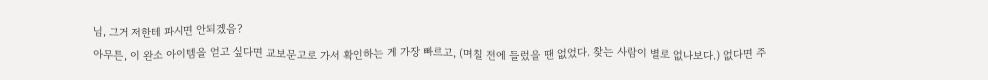님, 그거 저한테 파시면 안되겠음?
아무튼, 이 완소 아이템을 얻고 싶다면 교보문고로 가서 확인하는 게 가장 빠르고, (며칠 전에 들렀을 땐 없었다. 찾는 사람이 별로 없나보다.) 없다면 주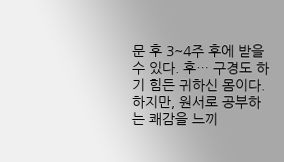문 후 3~4주 후에 받을 수 있다. 후… 구경도 하기 힘든 귀하신 몸이다.
하지만, 원서로 공부하는 쾌감을 느끼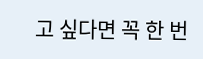고 싶다면 꼭 한 번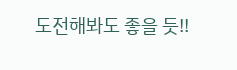도전해봐도 좋을 듯!!